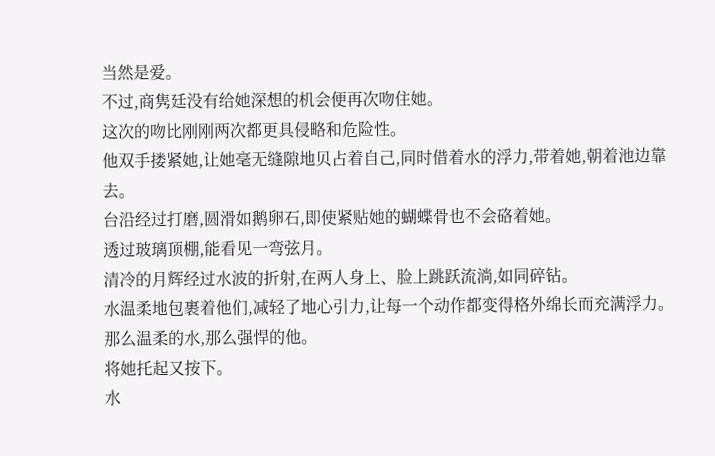当然是爱。
不过,商隽廷没有给她深想的机会便再次吻住她。
这次的吻比刚刚两次都更具侵略和危险性。
他双手搂紧她,让她毫无缝隙地贝占着自己,同时借着水的浮力,带着她,朝着池边靠去。
台沿经过打磨,圆滑如鹅卵石,即使紧贴她的蝴蝶骨也不会硌着她。
透过玻璃顶棚,能看见一弯弦月。
清冷的月辉经过水波的折射,在两人身上、脸上跳跃流淌,如同碎钻。
水温柔地包裹着他们,减轻了地心引力,让每一个动作都变得格外绵长而充满浮力。
那么温柔的水,那么强悍的他。
将她托起又按下。
水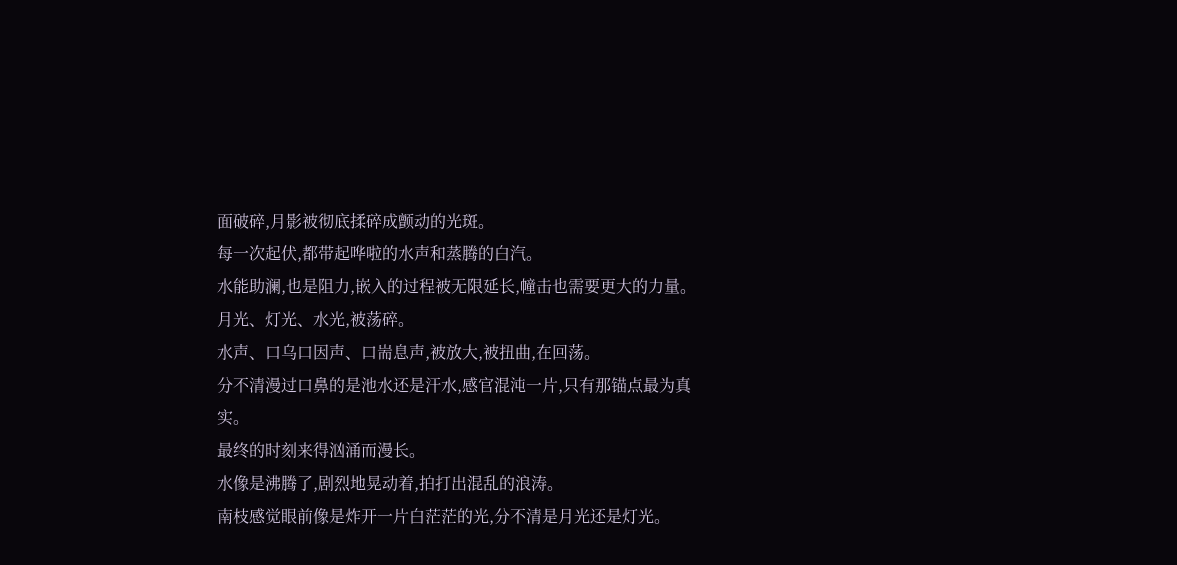面破碎,月影被彻底揉碎成颤动的光斑。
每一次起伏,都带起哗啦的水声和蒸腾的白汽。
水能助澜,也是阻力,嵌入的过程被无限延长,幢击也需要更大的力量。
月光、灯光、水光,被荡碎。
水声、口乌口因声、口耑息声,被放大,被扭曲,在回荡。
分不清漫过口鼻的是池水还是汗水,感官混沌一片,只有那锚点最为真实。
最终的时刻来得汹涌而漫长。
水像是沸腾了,剧烈地晃动着,拍打出混乱的浪涛。
南枝感觉眼前像是炸开一片白茫茫的光,分不清是月光还是灯光。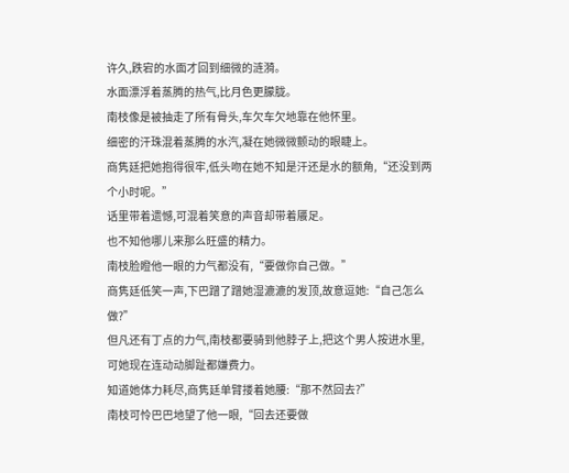许久,跌宕的水面才回到细微的涟漪。
水面漂浮着蒸腾的热气,比月色更朦胧。
南枝像是被抽走了所有骨头,车欠车欠地靠在他怀里。
细密的汗珠混着蒸腾的水汽,凝在她微微颤动的眼睫上。
商隽廷把她抱得很牢,低头吻在她不知是汗还是水的额角,“还没到两个小时呢。”
话里带着遗憾,可混着笑意的声音却带着餍足。
也不知他哪儿来那么旺盛的精力。
南枝脸瞪他一眼的力气都没有,“要做你自己做。”
商隽廷低笑一声,下巴蹭了蹭她湿漉漉的发顶,故意逗她:“自己怎么做?”
但凡还有丁点的力气,南枝都要骑到他脖子上,把这个男人按进水里,可她现在连动动脚趾都嫌费力。
知道她体力耗尽,商隽廷单臂搂着她腰:“那不然回去?”
南枝可怜巴巴地望了他一眼,“回去还要做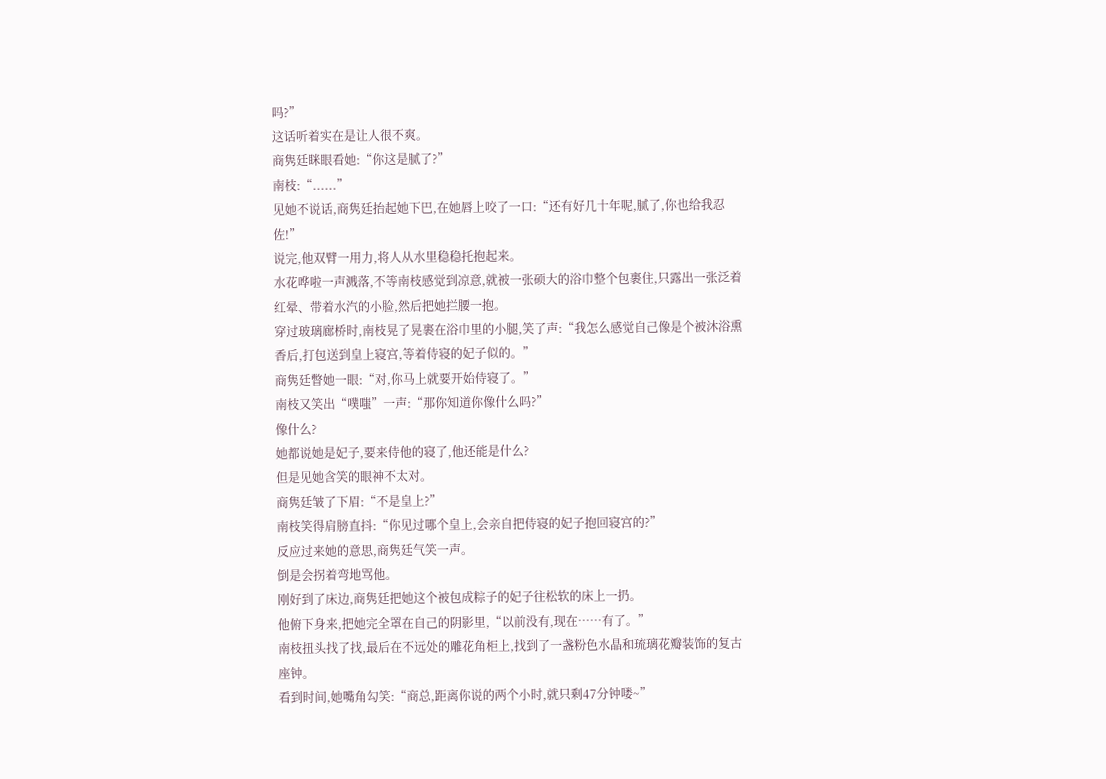吗?”
这话听着实在是让人很不爽。
商隽廷眯眼看她:“你这是腻了?”
南枝:“......”
见她不说话,商隽廷抬起她下巴,在她唇上咬了一口:“还有好几十年呢,腻了,你也给我忍佐!”
说完,他双臂一用力,将人从水里稳稳托抱起来。
水花哗啦一声溅落,不等南枝感觉到凉意,就被一张硕大的浴巾整个包裹住,只露出一张泛着红晕、带着水汽的小脸,然后把她拦腰一抱。
穿过玻璃廊桥时,南枝晃了晃裹在浴巾里的小腿,笑了声:“我怎么感觉自己像是个被沐浴熏香后,打包送到皇上寝宫,等着侍寝的妃子似的。”
商隽廷瞥她一眼:“对,你马上就要开始侍寝了。”
南枝又笑出“噗嗤”一声:“那你知道你像什么吗?”
像什么?
她都说她是妃子,要来侍他的寝了,他还能是什么?
但是见她含笑的眼神不太对。
商隽廷皱了下眉:“不是皇上?”
南枝笑得肩膀直抖:“你见过哪个皇上,会亲自把侍寝的妃子抱回寝宫的?”
反应过来她的意思,商隽廷气笑一声。
倒是会拐着弯地骂他。
刚好到了床边,商隽廷把她这个被包成粽子的妃子往松软的床上一扔。
他俯下身来,把她完全罩在自己的阴影里,“以前没有,现在……有了。”
南枝扭头找了找,最后在不远处的雕花角柜上,找到了一盏粉色水晶和琉璃花瓣装饰的复古座钟。
看到时间,她嘴角勾笑:“商总,距离你说的两个小时,就只剩47分钟喽~”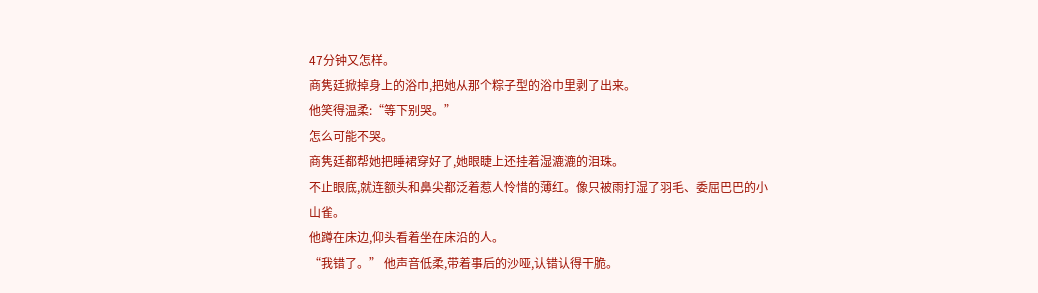47分钟又怎样。
商隽廷掀掉身上的浴巾,把她从那个粽子型的浴巾里剥了出来。
他笑得温柔:“等下别哭。”
怎么可能不哭。
商隽廷都帮她把睡裙穿好了,她眼睫上还挂着湿漉漉的泪珠。
不止眼底,就连额头和鼻尖都泛着惹人怜惜的薄红。像只被雨打湿了羽毛、委屈巴巴的小山雀。
他蹲在床边,仰头看着坐在床沿的人。
“我错了。” 他声音低柔,带着事后的沙哑,认错认得干脆。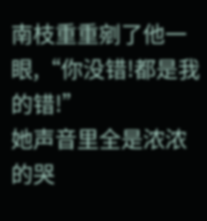南枝重重剜了他一眼,“你没错!都是我的错!”
她声音里全是浓浓的哭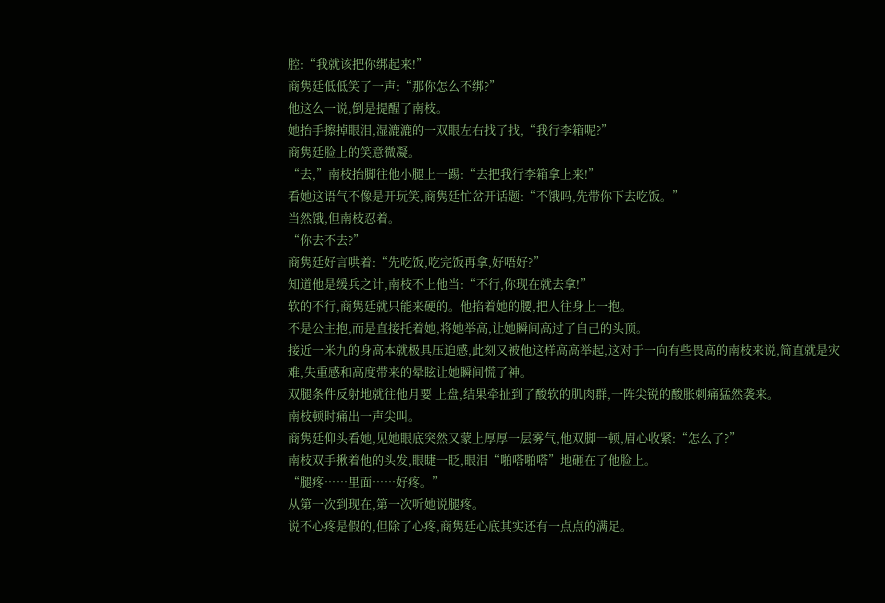腔:“我就该把你绑起来!”
商隽廷低低笑了一声:“那你怎么不绑?”
他这么一说,倒是提醒了南枝。
她抬手擦掉眼泪,湿漉漉的一双眼左右找了找,“我行李箱呢?”
商隽廷脸上的笑意微凝。
“去,”南枝抬脚往他小腿上一踢:“去把我行李箱拿上来!”
看她这语气不像是开玩笑,商隽廷忙岔开话题:“不饿吗,先带你下去吃饭。”
当然饿,但南枝忍着。
“你去不去?”
商隽廷好言哄着:“先吃饭,吃完饭再拿,好唔好?”
知道他是缓兵之计,南枝不上他当:“不行,你现在就去拿!”
软的不行,商隽廷就只能来硬的。他掐着她的腰,把人往身上一抱。
不是公主抱,而是直接托着她,将她举高,让她瞬间高过了自己的头顶。
接近一米九的身高本就极具压迫感,此刻又被他这样高高举起,这对于一向有些畏高的南枝来说,简直就是灾难,失重感和高度带来的晕眩让她瞬间慌了神。
双腿条件反射地就往他月要 上盘,结果牵扯到了酸软的肌肉群,一阵尖锐的酸胀刺痛猛然袭来。
南枝顿时痛出一声尖叫。
商隽廷仰头看她,见她眼底突然又蒙上厚厚一层雾气,他双脚一顿,眉心收紧:“怎么了?”
南枝双手揪着他的头发,眼睫一眨,眼泪“啪嗒啪嗒”地砸在了他脸上。
“腿疼……里面……好疼。”
从第一次到现在,第一次听她说腿疼。
说不心疼是假的,但除了心疼,商隽廷心底其实还有一点点的满足。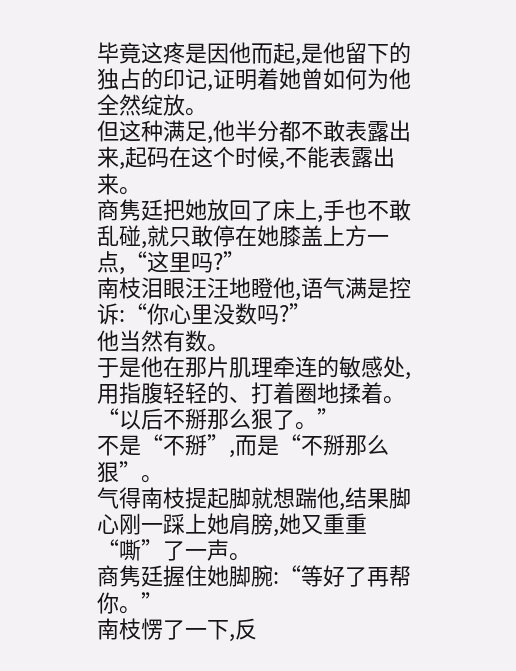毕竟这疼是因他而起,是他留下的独占的印记,证明着她曾如何为他全然绽放。
但这种满足,他半分都不敢表露出来,起码在这个时候,不能表露出来。
商隽廷把她放回了床上,手也不敢乱碰,就只敢停在她膝盖上方一点,“这里吗?”
南枝泪眼汪汪地瞪他,语气满是控诉:“你心里没数吗?”
他当然有数。
于是他在那片肌理牵连的敏感处,用指腹轻轻的、打着圈地揉着。
“以后不掰那么狠了。”
不是“不掰”,而是“不掰那么狠”。
气得南枝提起脚就想踹他,结果脚心刚一踩上她肩膀,她又重重“嘶”了一声。
商隽廷握住她脚腕:“等好了再帮你。”
南枝愣了一下,反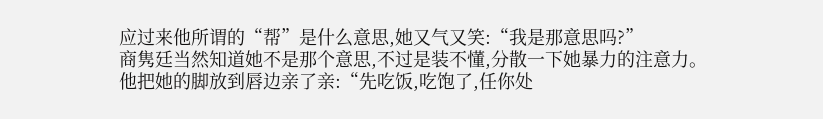应过来他所谓的“帮”是什么意思,她又气又笑:“我是那意思吗?”
商隽廷当然知道她不是那个意思,不过是装不懂,分散一下她暴力的注意力。
他把她的脚放到唇边亲了亲:“先吃饭,吃饱了,任你处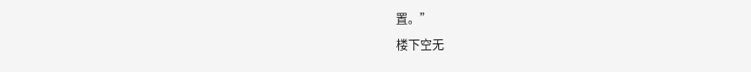置。”
楼下空无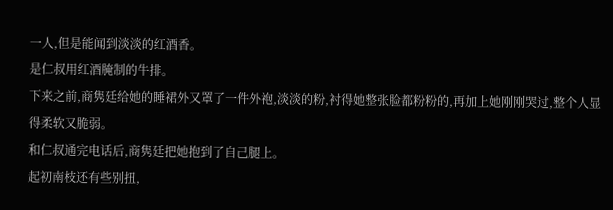一人,但是能闻到淡淡的红酒香。
是仁叔用红酒腌制的牛排。
下来之前,商隽廷给她的睡裙外又罩了一件外袍,淡淡的粉,衬得她整张脸都粉粉的,再加上她刚刚哭过,整个人显得柔软又脆弱。
和仁叔通完电话后,商隽廷把她抱到了自己腿上。
起初南枝还有些别扭,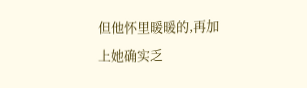但他怀里暖暖的,再加上她确实乏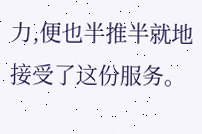力,便也半推半就地接受了这份服务。